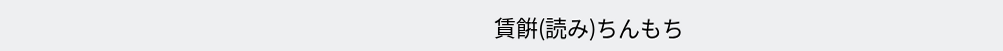賃餠(読み)ちんもち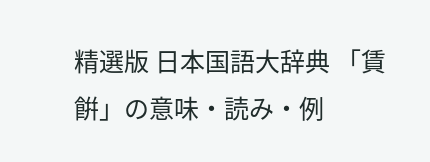精選版 日本国語大辞典 「賃餠」の意味・読み・例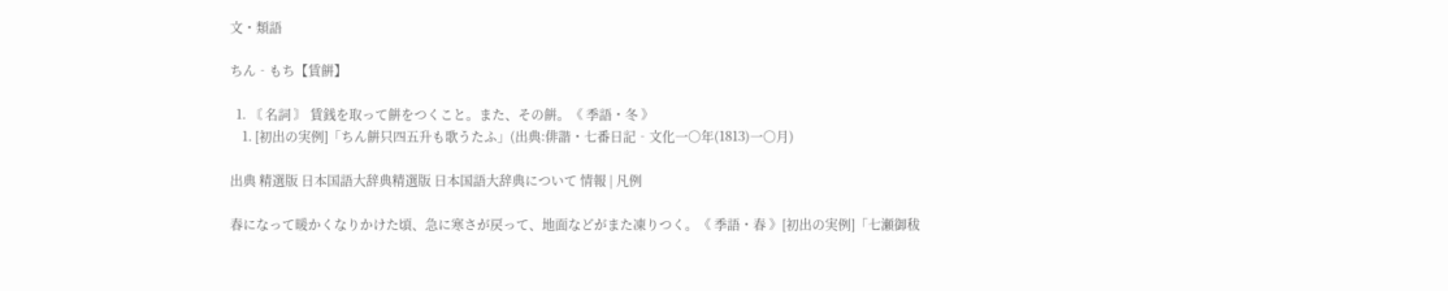文・類語

ちん‐もち【賃餠】

  1. 〘 名詞 〙 賃銭を取って餠をつくこと。また、その餠。《 季語・冬 》
    1. [初出の実例]「ちん餠只四五升も歌うたふ」(出典:俳諧・七番日記‐文化一〇年(1813)一〇月)

出典 精選版 日本国語大辞典精選版 日本国語大辞典について 情報 | 凡例

春になって暖かくなりかけた頃、急に寒さが戻って、地面などがまた凍りつく。《 季語・春 》[初出の実例]「七瀬御秡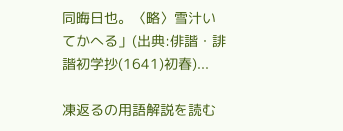同晦日也。〈略〉雪汁いてかへる」(出典:俳諧・誹諧初学抄(1641)初春)...

凍返るの用語解説を読む